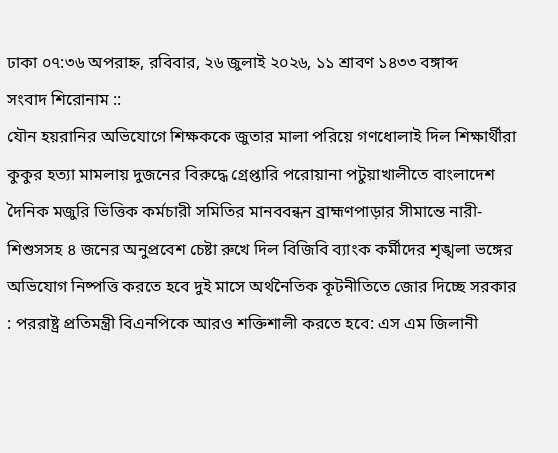ঢাকা ০৭:৩৬ অপরাহ্ন, রবিবার, ২৬ জুলাই ২০২৬, ১১ শ্রাবণ ১৪৩৩ বঙ্গাব্দ
সংবাদ শিরোনাম ::
যৌন হয়রানির অভিযোগে শিক্ষককে জুতার মালা পরিয়ে গণধোলাই দিল শিক্ষার্থীরা কুকুর হত্যা মামলায় দুজনের বিরুদ্ধে গ্রেপ্তারি পরোয়ানা পটুয়াখালীতে বাংলাদেশ দৈনিক মজুরি ভিত্তিক কর্মচারী সমিতির মানববন্ধন ব্রাহ্মণপাড়ার সীমান্তে নারী-শিশুসসহ ৪ জনের অনুপ্রবেশ চেষ্টা রুখে দিল বিজিবি ব্যাংক কর্মীদের শৃঙ্খলা ভঙ্গের অভিযোগ নিষ্পত্তি করতে হবে দুই মাসে অর্থনৈতিক কূটনীতিতে জোর দিচ্ছে সরকার : পররাষ্ট্র প্রতিমন্ত্রী বিএনপিকে আরও শক্তিশালী করতে হবে: এস এম জিলানী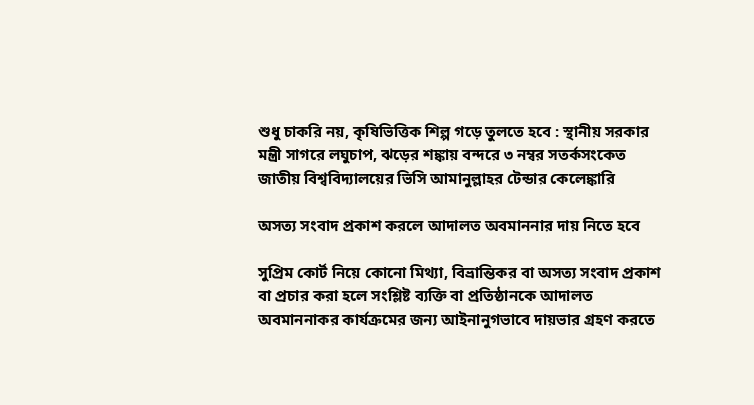শুধু চাকরি নয়, কৃষিভিত্তিক শিল্প গড়ে তুলতে হবে : স্থানীয় সরকার মন্ত্রী সাগরে লঘুচাপ, ঝড়ের শঙ্কায় বন্দরে ৩ নম্বর সতর্কসংকেত জাতীয় বিশ্ববিদ্যালয়ের ভিসি আমানুল্লাহর টেন্ডার কেলেঙ্কারি

অসত্য সংবাদ প্রকাশ করলে আদালত অবমাননার দায় নিতে হবে

সুপ্রিম কোর্ট নিয়ে কোনো মিথ্যা, বিভ্রান্তিকর বা অসত্য সংবাদ প্রকাশ বা প্রচার করা হলে সংশ্লিষ্ট ব্যক্তি বা প্রতিষ্ঠানকে আদালত অবমাননাকর কার্যক্রমের জন্য আইনানুগভাবে দায়ভার গ্রহণ করতে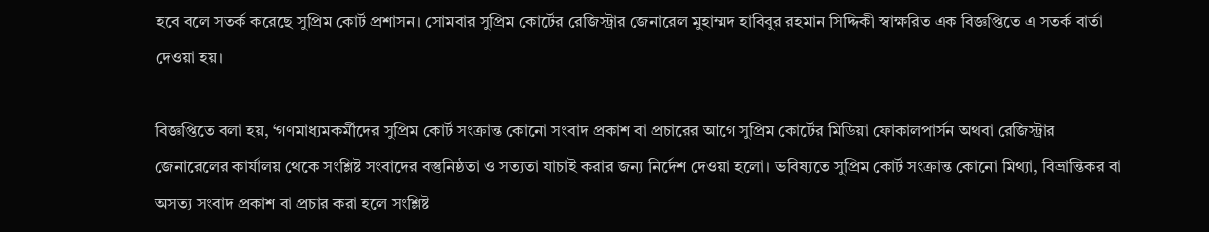হবে বলে সতর্ক করেছে সুপ্রিম কোর্ট প্রশাসন। সোমবার সুপ্রিম কোর্টের রেজিস্ট্রার জেনারেল মুহাম্মদ হাবিবুর রহমান সিদ্দিকী স্বাক্ষরিত এক বিজ্ঞপ্তিতে এ সতর্ক বার্তা দেওয়া হয়।

বিজ্ঞপ্তিতে বলা হয়, ‘গণমাধ্যমকর্মীদের সুপ্রিম কোর্ট সংক্রান্ত কোনো সংবাদ প্রকাশ বা প্রচারের আগে সুপ্রিম কোর্টের মিডিয়া ফোকালপার্সন অথবা রেজিস্ট্রার জেনারেলের কার্যালয় থেকে সংশ্লিষ্ট সংবাদের বস্তুনিষ্ঠতা ও সত্যতা যাচাই করার জন্য নির্দেশ দেওয়া হলো। ভবিষ্যতে সুপ্রিম কোর্ট সংক্রান্ত কোনো মিথ্যা, বিভ্রান্তিকর বা অসত্য সংবাদ প্রকাশ বা প্রচার করা হলে সংশ্লিষ্ট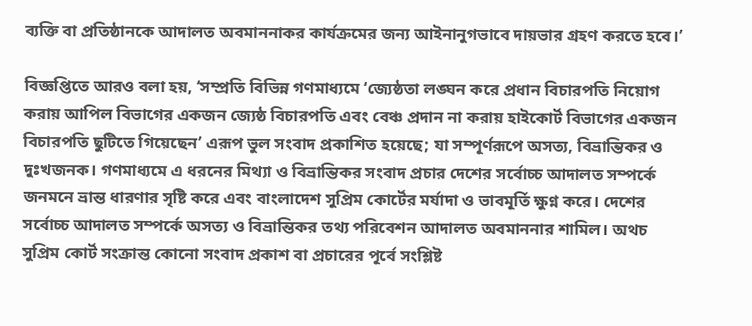ব্যক্তি বা প্রতিষ্ঠানকে আদালত অবমাননাকর কার্যক্রমের জন্য আইনানুগভাবে দায়ভার গ্রহণ করতে হবে।’

বিজ্ঞপ্তিতে আরও বলা হয়, ‘সম্প্রতি বিভিন্ন গণমাধ্যমে ‘জ্যেষ্ঠতা লঙ্ঘন করে প্রধান বিচারপতি নিয়োগ করায় আপিল বিভাগের একজন জ্যেষ্ঠ বিচারপতি এবং বেঞ্চ প্রদান না করায় হাইকোর্ট বিভাগের একজন বিচারপতি ছুটিতে গিয়েছেন’ এরূপ ভুল সংবাদ প্রকাশিত হয়েছে; যা সম্পূর্ণরূপে অসত্য, বিভ্রান্তিকর ও দুঃখজনক। গণমাধ্যমে এ ধরনের মিথ্যা ও বিভ্রান্তিকর সংবাদ প্রচার দেশের সর্বোচ্চ আদালত সম্পর্কে জনমনে ভ্রান্ত ধারণার সৃষ্টি করে এবং বাংলাদেশ সুপ্রিম কোর্টের মর্যাদা ও ভাবমূর্তি ক্ষুণ্ন করে। দেশের সর্বোচ্চ আদালত সম্পর্কে অসত্য ও বিভ্রান্তিকর তথ্য পরিবেশন আদালত অবমাননার শামিল। অথচ সুপ্রিম কোর্ট সংক্রান্ত কোনো সংবাদ প্রকাশ বা প্রচারের পূর্বে সংশ্লিষ্ট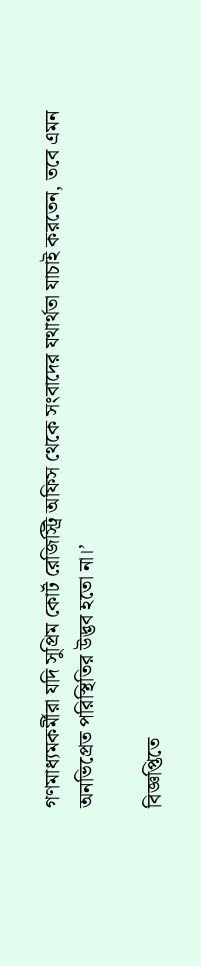গণমাধ্যমকর্মীরা যদি সুপ্রিম কোর্ট রেজিস্ট্রি অফিস থেকে সংবাদের যথার্থতা যাচাই করতেন, তবে এমন অনভিপ্রেত পরিস্থিতির উদ্ভব হতো না।’

বিজ্ঞপ্তিতে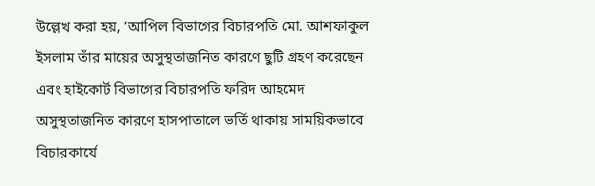উল্লেখ করা হয়, ‘আপিল বিভাগের বিচারপতি মো. আশফাকুল ইসলাম তাঁর মায়ের অসুস্থতাজনিত কারণে ছুটি গ্রহণ করেছেন এবং হাইকোর্ট বিভাগের বিচারপতি ফরিদ আহমেদ অসুস্থতাজনিত কারণে হাসপাতালে ভর্তি থাকায় সাময়িকভাবে বিচারকার্যে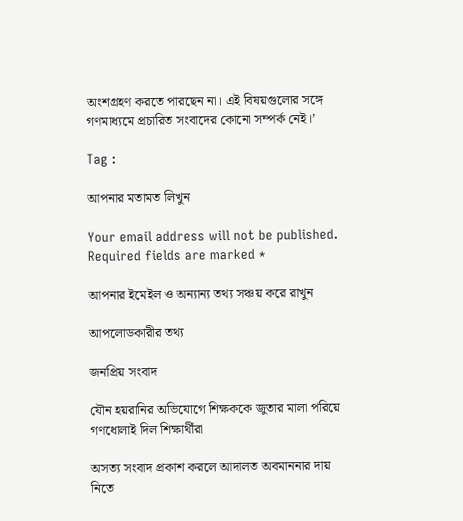অংশগ্রহণ করতে পারছেন না। এই বিষয়গুলোর সঙ্গে গণমাধ্যমে প্রচারিত সংবাদের কোনো সম্পর্ক নেই।’

Tag :

আপনার মতামত লিখুন

Your email address will not be published. Required fields are marked *

আপনার ইমেইল ও অন্যান্য তথ্য সঞ্চয় করে রাখুন

আপলোডকারীর তথ্য

জনপ্রিয় সংবাদ

যৌন হয়রানির অভিযোগে শিক্ষককে জুতার মালা পরিয়ে গণধোলাই দিল শিক্ষার্থীরা

অসত্য সংবাদ প্রকাশ করলে আদালত অবমাননার দায় নিতে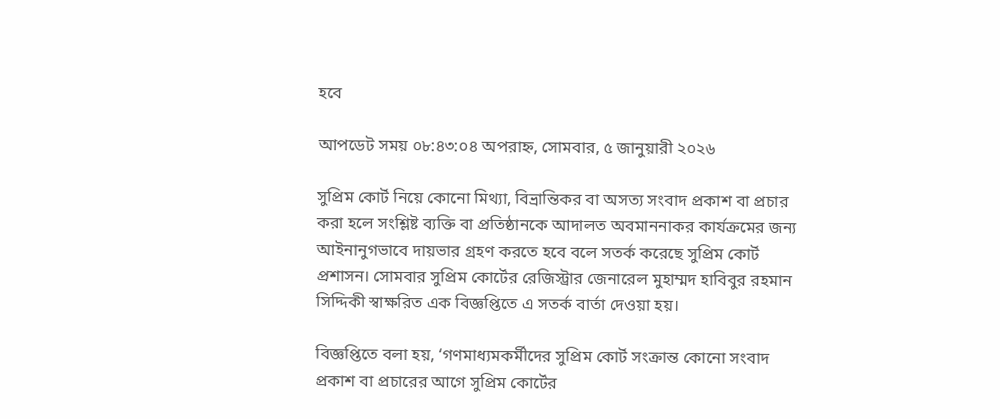হবে

আপডেট সময় ০৮:৪৩:০৪ অপরাহ্ন, সোমবার, ৫ জানুয়ারী ২০২৬

সুপ্রিম কোর্ট নিয়ে কোনো মিথ্যা, বিভ্রান্তিকর বা অসত্য সংবাদ প্রকাশ বা প্রচার করা হলে সংশ্লিষ্ট ব্যক্তি বা প্রতিষ্ঠানকে আদালত অবমাননাকর কার্যক্রমের জন্য আইনানুগভাবে দায়ভার গ্রহণ করতে হবে বলে সতর্ক করেছে সুপ্রিম কোর্ট প্রশাসন। সোমবার সুপ্রিম কোর্টের রেজিস্ট্রার জেনারেল মুহাম্মদ হাবিবুর রহমান সিদ্দিকী স্বাক্ষরিত এক বিজ্ঞপ্তিতে এ সতর্ক বার্তা দেওয়া হয়।

বিজ্ঞপ্তিতে বলা হয়, ‘গণমাধ্যমকর্মীদের সুপ্রিম কোর্ট সংক্রান্ত কোনো সংবাদ প্রকাশ বা প্রচারের আগে সুপ্রিম কোর্টের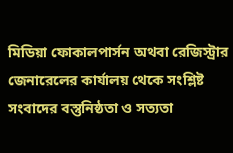মিডিয়া ফোকালপার্সন অথবা রেজিস্ট্রার জেনারেলের কার্যালয় থেকে সংশ্লিষ্ট সংবাদের বস্তুনিষ্ঠতা ও সত্যতা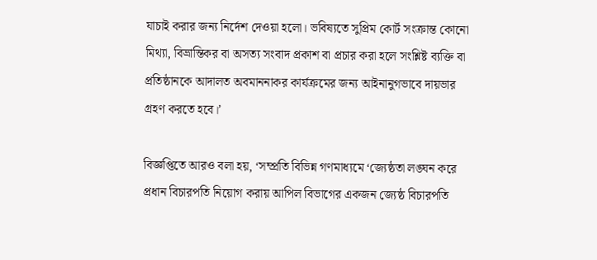যাচাই করার জন্য নির্দেশ দেওয়া হলো। ভবিষ্যতে সুপ্রিম কোর্ট সংক্রান্ত কোনো মিথ্যা, বিভ্রান্তিকর বা অসত্য সংবাদ প্রকাশ বা প্রচার করা হলে সংশ্লিষ্ট ব্যক্তি বা প্রতিষ্ঠানকে আদালত অবমাননাকর কার্যক্রমের জন্য আইনানুগভাবে দায়ভার গ্রহণ করতে হবে।’

বিজ্ঞপ্তিতে আরও বলা হয়, ‘সম্প্রতি বিভিন্ন গণমাধ্যমে ‘জ্যেষ্ঠতা লঙ্ঘন করে প্রধান বিচারপতি নিয়োগ করায় আপিল বিভাগের একজন জ্যেষ্ঠ বিচারপতি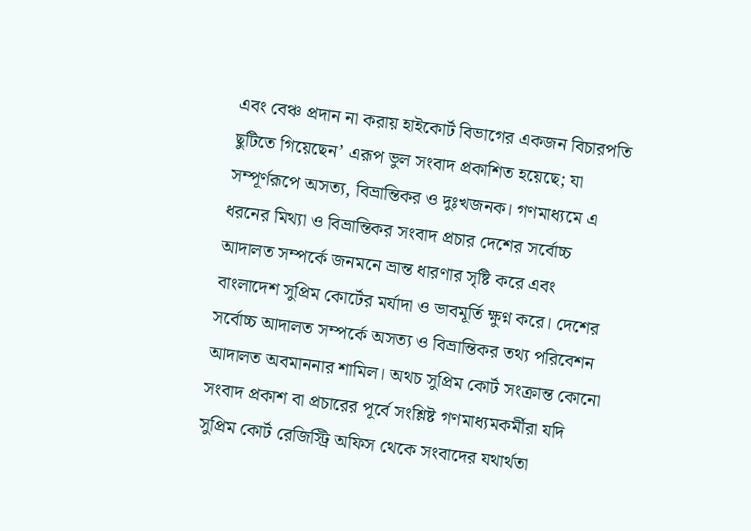এবং বেঞ্চ প্রদান না করায় হাইকোর্ট বিভাগের একজন বিচারপতি ছুটিতে গিয়েছেন’ এরূপ ভুল সংবাদ প্রকাশিত হয়েছে; যা সম্পূর্ণরূপে অসত্য, বিভ্রান্তিকর ও দুঃখজনক। গণমাধ্যমে এ ধরনের মিথ্যা ও বিভ্রান্তিকর সংবাদ প্রচার দেশের সর্বোচ্চ আদালত সম্পর্কে জনমনে ভ্রান্ত ধারণার সৃষ্টি করে এবং বাংলাদেশ সুপ্রিম কোর্টের মর্যাদা ও ভাবমূর্তি ক্ষুণ্ন করে। দেশের সর্বোচ্চ আদালত সম্পর্কে অসত্য ও বিভ্রান্তিকর তথ্য পরিবেশন আদালত অবমাননার শামিল। অথচ সুপ্রিম কোর্ট সংক্রান্ত কোনো সংবাদ প্রকাশ বা প্রচারের পূর্বে সংশ্লিষ্ট গণমাধ্যমকর্মীরা যদি সুপ্রিম কোর্ট রেজিস্ট্রি অফিস থেকে সংবাদের যথার্থতা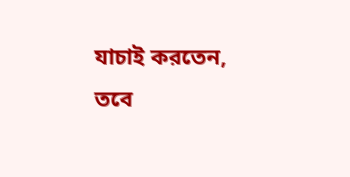যাচাই করতেন, তবে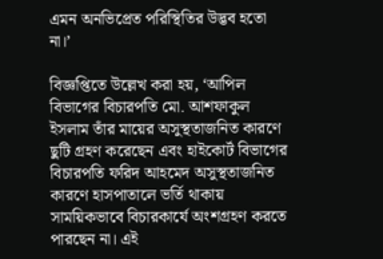এমন অনভিপ্রেত পরিস্থিতির উদ্ভব হতো না।’

বিজ্ঞপ্তিতে উল্লেখ করা হয়, ‘আপিল বিভাগের বিচারপতি মো. আশফাকুল ইসলাম তাঁর মায়ের অসুস্থতাজনিত কারণে ছুটি গ্রহণ করেছেন এবং হাইকোর্ট বিভাগের বিচারপতি ফরিদ আহমেদ অসুস্থতাজনিত কারণে হাসপাতালে ভর্তি থাকায় সাময়িকভাবে বিচারকার্যে অংশগ্রহণ করতে পারছেন না। এই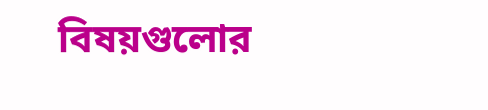বিষয়গুলোর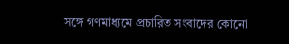সঙ্গে গণমাধ্যমে প্রচারিত সংবাদের কোনো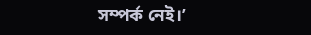সম্পর্ক নেই।’